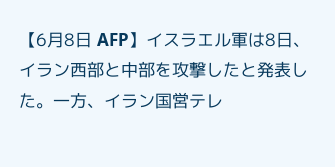【6月8日 AFP】イスラエル軍は8日、イラン西部と中部を攻撃したと発表した。一方、イラン国営テレ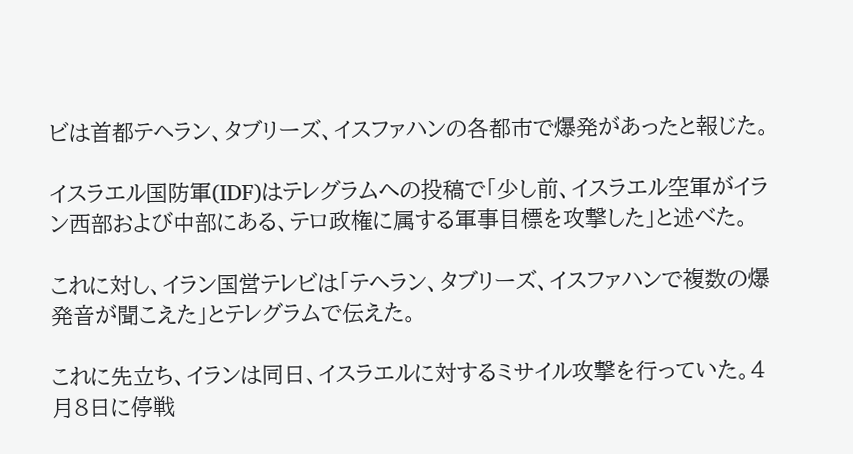ビは首都テヘラン、タブリーズ、イスファハンの各都市で爆発があったと報じた。

イスラエル国防軍(IDF)はテレグラムへの投稿で「少し前、イスラエル空軍がイラン西部および中部にある、テロ政権に属する軍事目標を攻撃した」と述べた。

これに対し、イラン国営テレビは「テヘラン、タブリーズ、イスファハンで複数の爆発音が聞こえた」とテレグラムで伝えた。

これに先立ち、イランは同日、イスラエルに対するミサイル攻撃を行っていた。4月8日に停戦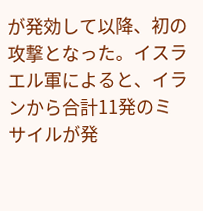が発効して以降、初の攻撃となった。イスラエル軍によると、イランから合計11発のミサイルが発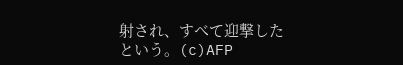射され、すべて迎撃したという。(c)AFP